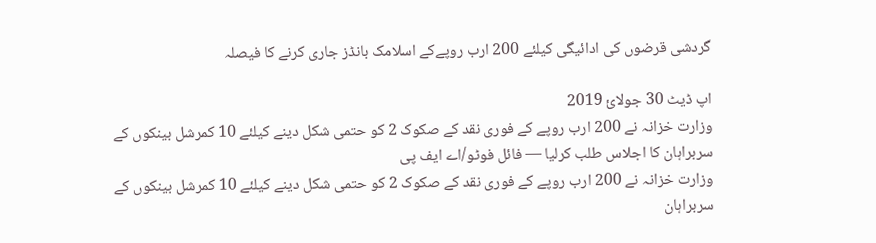گردشی قرضوں کی ادائیگی کیلئے 200 ارب روپےکے اسلامک بانڈز جاری کرنے کا فیصلہ

اپ ڈیٹ 30 جولائ 2019
وزارت خزانہ نے 200 ارب روپے کے فوری نقد کے صکوک 2 کو حتمی شکل دینے کیلئے 10 کمرشل بینکوں کے سربراہان کا اجلاس طلب کرلیا — فائل فوٹو/اے ایف پی
وزارت خزانہ نے 200 ارب روپے کے فوری نقد کے صکوک 2 کو حتمی شکل دینے کیلئے 10 کمرشل بینکوں کے سربراہان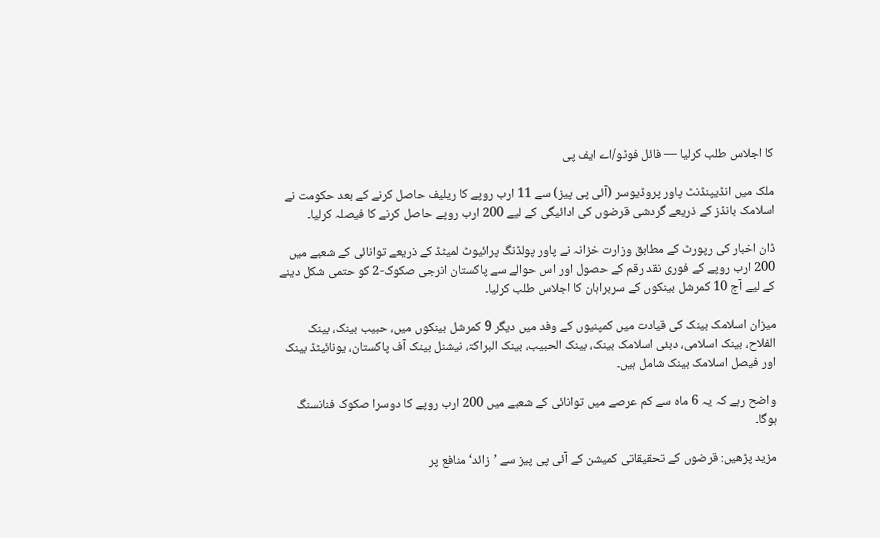کا اجلاس طلب کرلیا — فائل فوٹو/اے ایف پی

ملک میں انڈیپنڈنٹ پاور پروڈیوسر (آئی پی پیز) سے 11 ارب روپے کا ریلیف حاصل کرنے کے بعد حکومت نے اسلامک بانڈز کے ذریعے گردشی قرضوں کی ادائیگی کے لیے 200 ارب روپے حاصل کرنے کا فیصلہ کرلیا۔

ڈان اخبار کی رپورٹ کے مطابق وزارت خزانہ نے پاور پولڈنگ پرائیوٹ لمیٹڈ کے ذریعے توانائی کے شعبے میں 200 ارب روپے کے فوری نقد رقم کے حصول اور اس حوالے سے پاکستان انرجی صکوک-2 کو حتمی شکل دینے کے لیے آج 10 کمرشل بینکوں کے سربراہان کا اجلاس طلب کرلیا۔

میزان اسلامک بینک کی قیادت میں کمپنیوں کے وفد میں دیگر 9 کمرشل بینکوں میں، حبیب بینک، بینک الفلاح، بینک اسلامی، دبئی اسلامک بینک، بینک الحبیب، بینک البراکۃ، نیشنل بینک آف پاکستان، یونائیٹڈ بینک اور فیصل اسلامک بینک شامل ہیں۔

واضح رہے کہ یہ 6 ماہ سے کم عرصے میں توانائی کے شعبے میں 200 ارب روپے کا دوسرا صکوک فنانسنگ ہوگا۔

مزید پڑھیں: قرضوں کے تحقیقاتی کمیشن کے آئی پی پیز سے ’زائد‘ منافع پر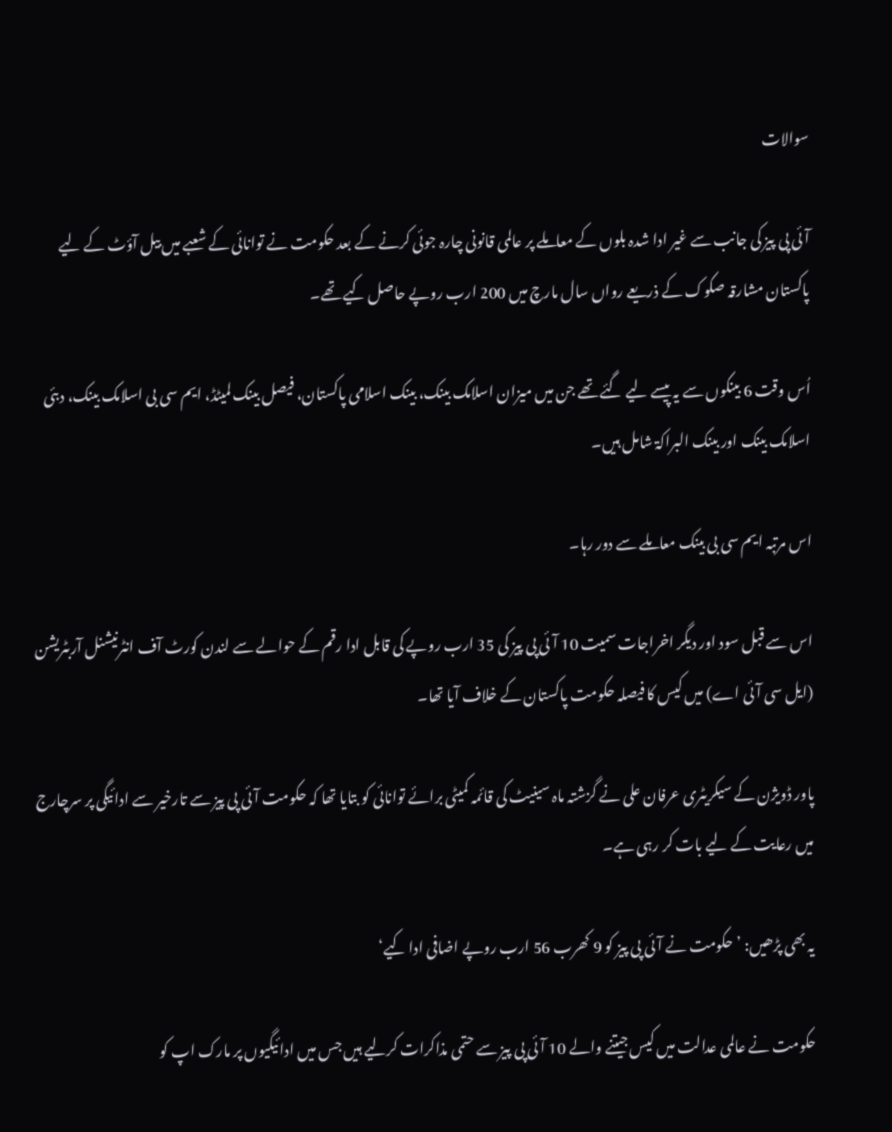سوالات

آئی پی پیز کی جانب سے غیر ادا شدہ بلوں کے معاملے پر عالمی قانونی چارہ جوئی کرنے کے بعد حکومت نے توانائی کے شعبے میں بیل آؤٹ کے لیے پاکستان مشارقہ صکوک کے ذریعے رواں سال مارچ میں 200 ارب روپے حاصل کیے تھے۔

اُس وقت 6 بینکوں سے یہ پیسے لیے گئے تھے جن میں میزان اسلامک بینک، بینک اسلامی پاکستان، فیصل بینک لمیٹڈ، ایم سی بی اسلامک بینک، دبئی اسلامک بینک اور بینک البراکۃ شامل ہیں۔

اس مرتبہ ایم سی بی بینک معاملے سے دور رہا۔

اس سے قبل سود اور دیگر اخراجات سمیت 10 آئی پی پیز کی 35 ارب روپے کی قابل ادا رقم کے حوالے سے لندن کورٹ آف انٹرنیشنل آربٹریشن (ایل سی آئی اے) میں کیس کا فیصلہ حکومت پاکستان کے خلاف آیا تھا۔

پاور ڈویژن کے سیکریٹری عرفان علی نے گزشتہ ماہ سینیٹ کی قائمہ کمیٹی برائے توانائی کو بتایا تھا کہ حکومت آئی پی پیز سے تارخیر سے ادائیگی پر سرچارج میں رعایت کے لیے بات کر رہی ہے۔

یہ بھی پڑھیں: ’حکومت نے آئی پی پیز کو 9 کھرب 56 ارب روپے اضافی ادا کیے‘

حکومت نے عالمی عدالت میں کیس جیتنے والے 10 آئی پی پیز سے حتمی مذاکرات کرلیے ہیں جس میں ادائیگیوں پر مارک اپ کو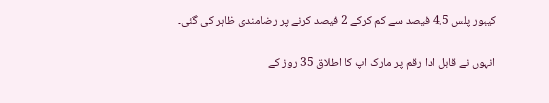کیبور پلس 4.5 فیصد سے کم کرکے 2 فیصد کرنے پر رضامندی ظاہر کی گئی۔

انہوں نے قابل ادا رقم پر مارک اپ کا اطلاق 35 روز کے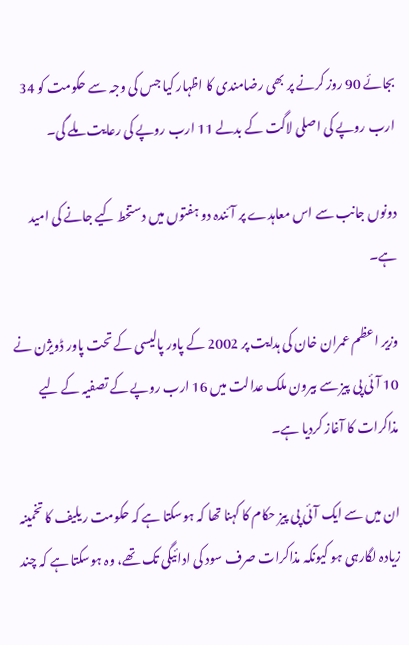بجائے 90 روز کرنے پر بھی رضامندی کا اظہار کیا جس کی وجہ سے حکومت کو 34 ارب روپے کی اصلی لاگت کے بدلے 11 ارب روپے کی رعایت ملے گی۔

دونوں جانب سے اس معاہدے پر آئندہ دو ہفتوں میں دستخط کیے جانے کی امید ہے۔

وزیر اعظم عمران خان کی ہدایت پر 2002 کے پاور پالیسی کے تحت پاور ڈویژن نے 10 آئی پی پیز سے بیرون ملک عدالت میں 16 ارب روپے کے تصفیہ کے لیے مذاکرات کا آغاز کردیا ہے۔

ان میں سے ایک آئی پی پیز حکام کا کہنا تھا کہ ہوسکتا ہے کہ حکومت ریلیف کا تخمینہ زیادہ لگارہی ہو کیونکہ مذاکرات صرف سود کی ادائیگی تک تھے، وہ ہوسکتا ہے کہ چند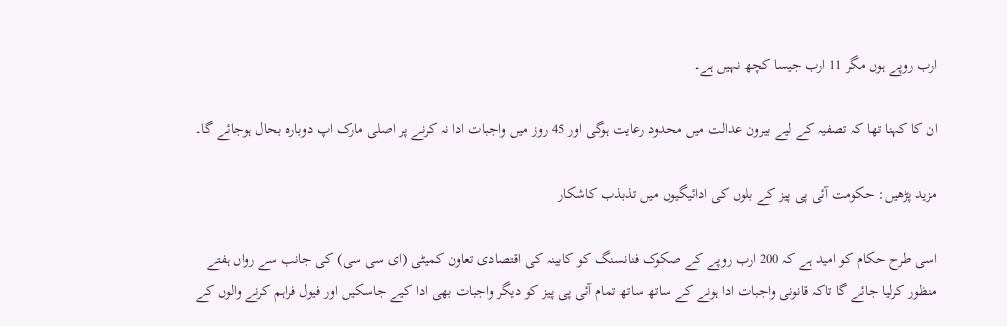ارب روپے ہوں مگر 11 ارب جیسا کچھ نہیں ہے۔

ان کا کہنا تھا کہ تصفیہ کے لیے بیرون عدالت میں محدود رعایت ہوگی اور 45 روز میں واجبات ادا نہ کرنے پر اصلی مارک اپ دوبارہ بحال ہوجائے گا۔

مزید پڑھیں: حکومت آئی پی پیز کے بلوں کی ادائیگیوں میں تذبذب کاشکار

اسی طرح حکام کو امید ہے کہ 200 ارب روپے کے صکوک فنانسنگ کو کابینہ کی اقتصادی تعاون کمیٹی (ای سی سی) کی جانب سے رواں ہفتے منظور کرلیا جائے گا تاکہ قانونی واجبات ادا ہونے کے ساتھ ساتھ تمام آئی پی پیز کو دیگر واجبات بھی ادا کیے جاسکیں اور فیول فراہم کرنے والوں کے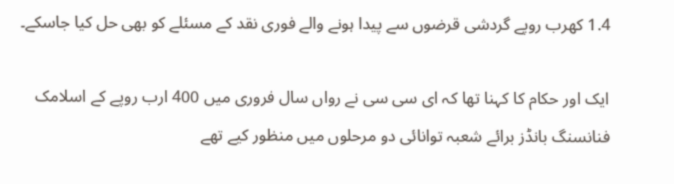1.4 کھرب روپے گردشی قرضوں سے پیدا ہونے والے فوری نقد کے مسئلے کو بھی حل کیا جاسکے۔

ایک اور حکام کا کہنا تھا کہ ای سی سی نے رواں سال فروری میں 400 ارب روپے کے اسلامک فنانسنگ بانڈز برائے شعبہ توانائی دو مرحلوں میں منظور کیے تھے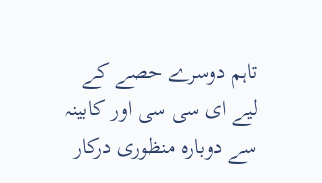تاہم دوسرے حصے کے لیے ای سی سی اور کابینہ سے دوبارہ منظوری درکار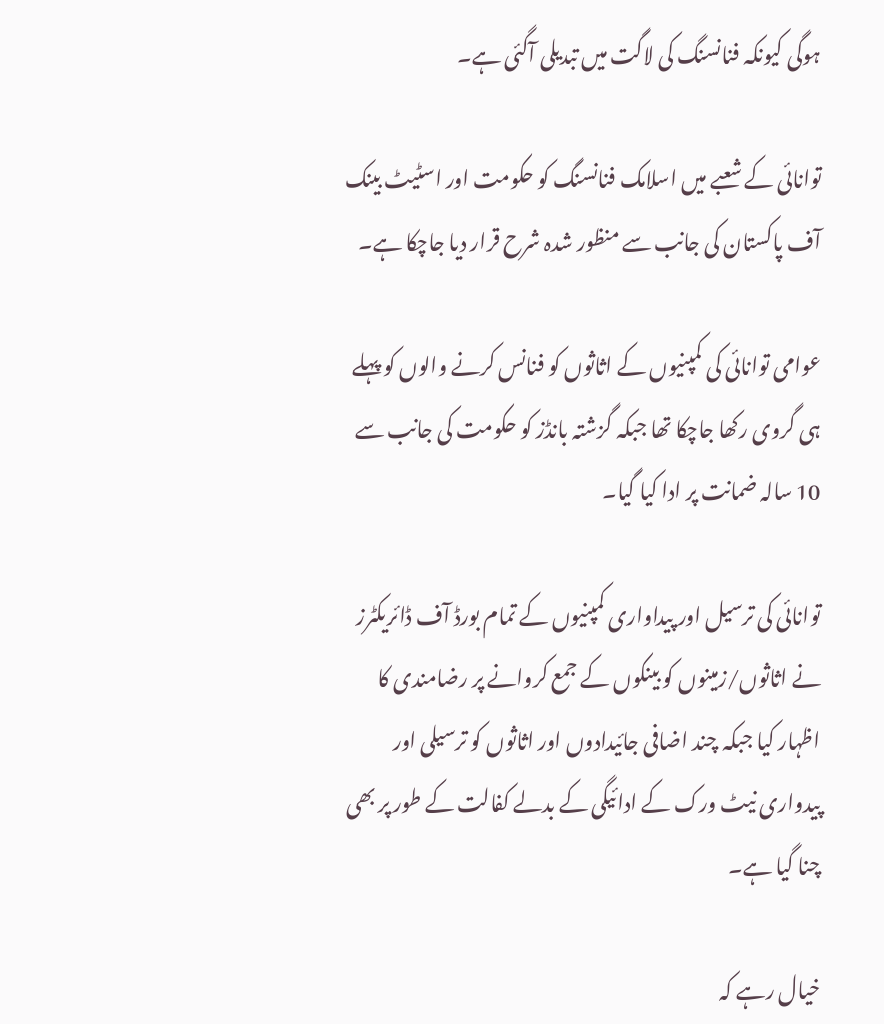ہوگی کیونکہ فنانسنگ کی لاگت میں تبدیلی آگئی ہے۔

توانائی کے شعبے میں اسلامک فنانسنگ کو حکومت اور اسٹیٹ بینک آف پاکستان کی جانب سے منظور شدہ شرح قرار دیا جاچکا ہے۔

عوامی توانائی کی کمپنیوں کے اثاثوں کو فنانس کرنے والوں کو پہلے ہی گروی رکھا جاچکا تھا جبکہ گزشتہ بانڈز کو حکومت کی جانب سے 10 سالہ ضمانت پر ادا کیا گیا۔

توانائی کی ترسیل اور پیداواری کمپنیوں کے تمام بورڈ آف ڈائریکٹرز نے اثاثوں/زمینوں کو بینکوں کے جمع کروانے پر رضامندی کا اظہار کیا جبکہ چند اضافی جائیدادوں اور اثاثوں کو ترسیلی اور پیدواری نیٹ ورک کے ادائیگی کے بدلے کفالت کے طور پر بھی چنا گیا ہے۔

خیال رہے کہ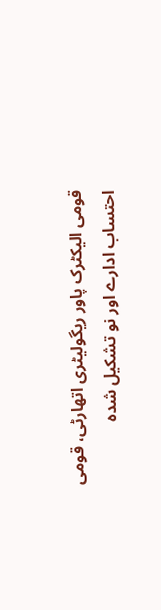قومی الیکٹرک پاور ریگولیٹری اتھارٹی، قومی احتساب ادارے اور نو تشکیل شدہ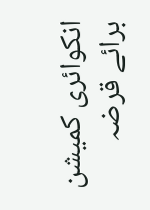انکوائری کمیشن برائے قرضہ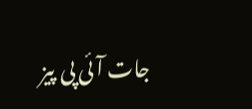جات آئی پی پیز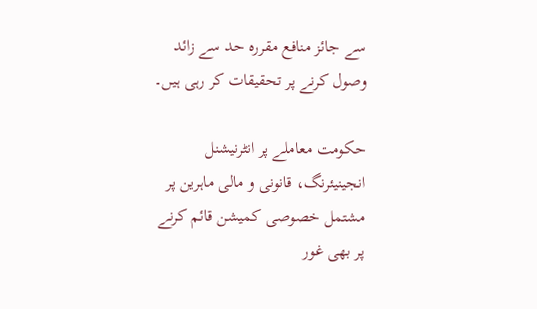سے جائز منافع مقررہ حد سے زائد وصول کرنے پر تحقیقات کر رہی ہیں۔

حکومت معاملے پر انٹرنیشنل انجینیئرنگ، قانونی و مالی ماہرین پر مشتمل خصوصی کمیشن قائم کرنے پر بھی غور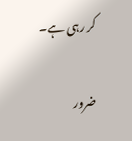کر رہی ہے۔

ضرور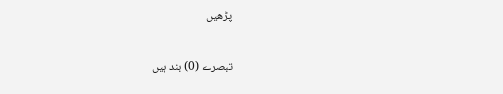پڑھیں

تبصرے (0) بند ہیں